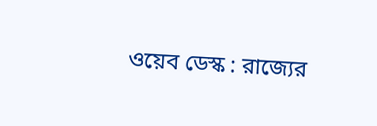ওয়েব ডেস্ক : রাজ্যের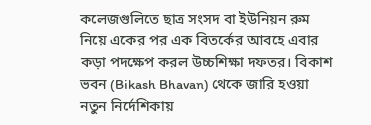কলেজগুলিতে ছাত্র সংসদ বা ইউনিয়ন রুম নিয়ে একের পর এক বিতর্কের আবহে এবার কড়া পদক্ষেপ করল উচ্চশিক্ষা দফতর। বিকাশ ভবন (Bikash Bhavan) থেকে জারি হওয়া নতুন নির্দেশিকায়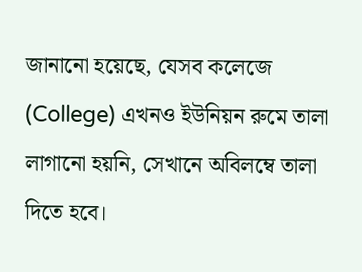জানানো হয়েছে, যেসব কলেজে (College) এখনও ইউনিয়ন রুমে তালা লাগানো হয়নি, সেখানে অবিলম্বে তালা দিতে হবে।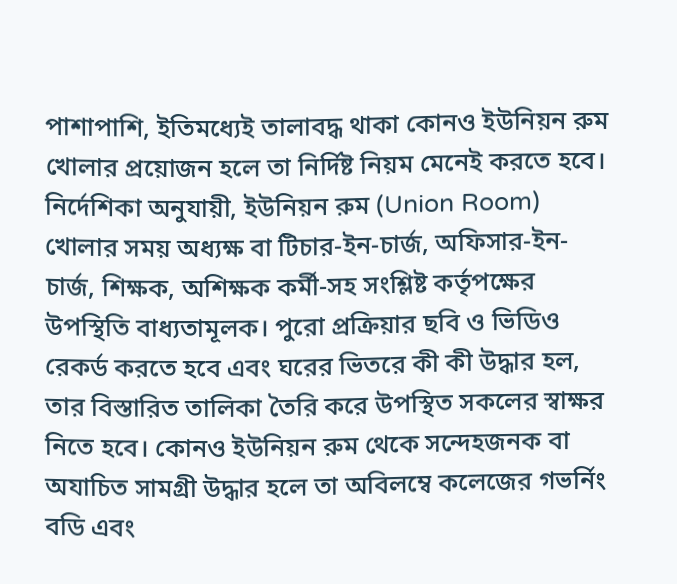পাশাপাশি, ইতিমধ্যেই তালাবদ্ধ থাকা কোনও ইউনিয়ন রুম খোলার প্রয়োজন হলে তা নির্দিষ্ট নিয়ম মেনেই করতে হবে।
নির্দেশিকা অনুযায়ী, ইউনিয়ন রুম (Union Room) খোলার সময় অধ্যক্ষ বা টিচার-ইন-চার্জ, অফিসার-ইন-চার্জ, শিক্ষক, অশিক্ষক কর্মী-সহ সংশ্লিষ্ট কর্তৃপক্ষের উপস্থিতি বাধ্যতামূলক। পুরো প্রক্রিয়ার ছবি ও ভিডিও রেকর্ড করতে হবে এবং ঘরের ভিতরে কী কী উদ্ধার হল, তার বিস্তারিত তালিকা তৈরি করে উপস্থিত সকলের স্বাক্ষর নিতে হবে। কোনও ইউনিয়ন রুম থেকে সন্দেহজনক বা অযাচিত সামগ্রী উদ্ধার হলে তা অবিলম্বে কলেজের গভর্নিং বডি এবং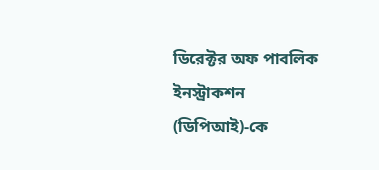ডিরেক্টর অফ পাবলিক ইনস্ট্রাকশন (ডিপিআই)-কে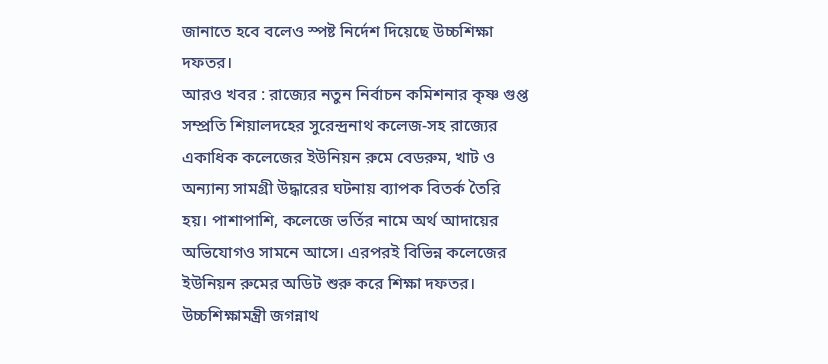জানাতে হবে বলেও স্পষ্ট নির্দেশ দিয়েছে উচ্চশিক্ষা দফতর।
আরও খবর : রাজ্যের নতুন নির্বাচন কমিশনার কৃষ্ণ গুপ্ত
সম্প্রতি শিয়ালদহের সুরেন্দ্রনাথ কলেজ-সহ রাজ্যের একাধিক কলেজের ইউনিয়ন রুমে বেডরুম, খাট ও অন্যান্য সামগ্রী উদ্ধারের ঘটনায় ব্যাপক বিতর্ক তৈরি হয়। পাশাপাশি, কলেজে ভর্তির নামে অর্থ আদায়ের অভিযোগও সামনে আসে। এরপরই বিভিন্ন কলেজের ইউনিয়ন রুমের অডিট শুরু করে শিক্ষা দফতর। উচ্চশিক্ষামন্ত্রী জগন্নাথ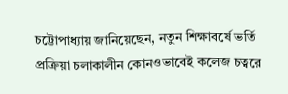চট্টোপাধ্যায় জানিয়েছেন, নতুন শিক্ষাবর্ষে ভর্তি প্রক্রিয়া চলাকালীন কোনওভাবেই কলেজ চত্বরে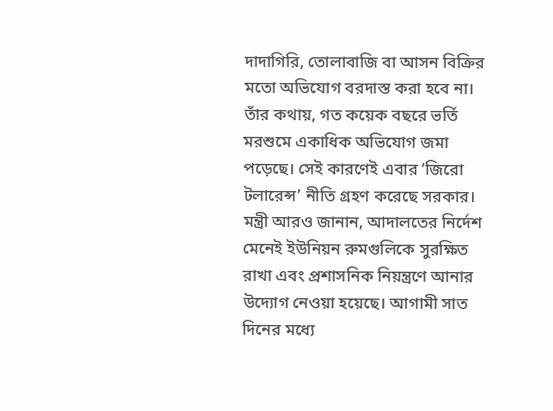দাদাগিরি, তোলাবাজি বা আসন বিক্রির মতো অভিযোগ বরদাস্ত করা হবে না। তাঁর কথায়, গত কয়েক বছরে ভর্তি মরশুমে একাধিক অভিযোগ জমা পড়েছে। সেই কারণেই এবার ‘জিরো টলারেন্স’ নীতি গ্রহণ করেছে সরকার।
মন্ত্রী আরও জানান, আদালতের নির্দেশ মেনেই ইউনিয়ন রুমগুলিকে সুরক্ষিত রাখা এবং প্রশাসনিক নিয়ন্ত্রণে আনার উদ্যোগ নেওয়া হয়েছে। আগামী সাত দিনের মধ্যে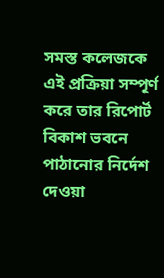সমস্ত কলেজকে এই প্রক্রিয়া সম্পূর্ণ করে তার রিপোর্ট বিকাশ ভবনে পাঠানোর নির্দেশ দেওয়া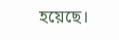হয়েছে।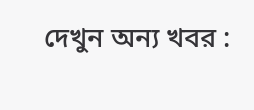দেখুন অন্য খবর :